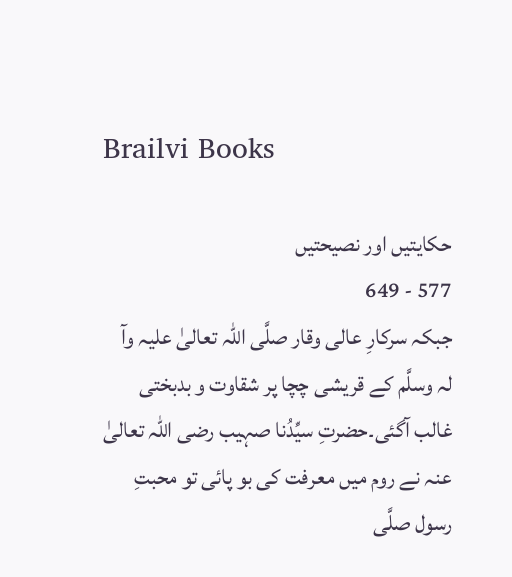Brailvi Books

حکایتیں اور نصیحتیں
577 - 649
جبکہ سرکارِ عالی وقار صلَّی اللہ تعالیٰ علیہ وآ لہ وسلَّم کے قریشی چچا پر شقاوت و بدبختی غالب آگئی۔حضرتِ سیِّدُنا صہیب رضی اللہ تعالیٰ عنہ نے روم میں معرفت کی بو پائی تو محبتِ رسول صلَّی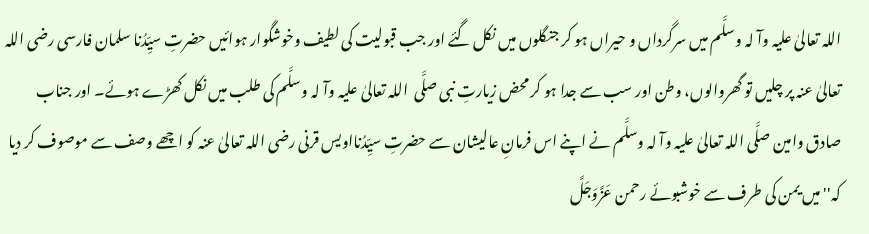اللہ تعالیٰ علیہ وآ لہ وسلَّم میں سرگرداں و حیراں ہو کر جنگلوں میں نکل گئے اور جب قبولیت کی لطیف وخوشگوار ہوائیں حضرتِ سیِّدُنا سلمان فارسی رضی اللہ تعالیٰ عنہ پر چلیں تو گھروالوں، وطن اور سب سے جدا ہو کر محض زیارتِ نبی صلَّی  اللہ تعالیٰ علیہ وآ لہ وسلَّم کی طلب میں نکل کھڑے ہوئے۔ اور جناب صادق وامین صلَّی اللہ تعالیٰ علیہ وآ لہ وسلَّم نے اپنے اس فرمانِ عالیشان سے حضرتِ سیِّدُنااویس قرنی رضی اللہ تعالیٰ عنہ کو اچھے وصف سے موصوف کر دیا کہ''میں یمن کی طرف سے خوشبوئے رحمن عَزَّوَجَلَّ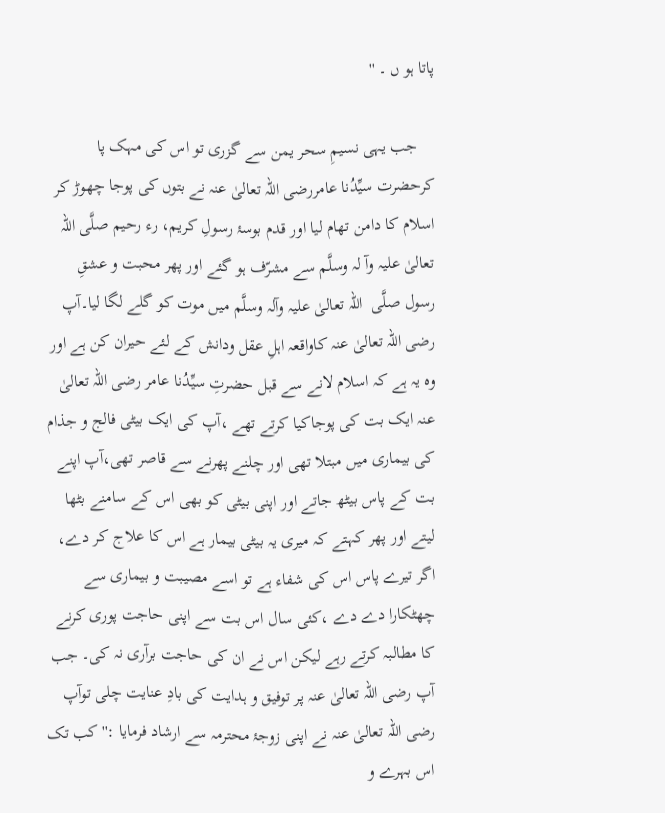پاتا ہو ں ۔ ''

    جب یہی نسیمِ سحر یمن سے گزری تو اس کی مہک پا کرحضرت سیِّدُنا عامررضی اللہ تعالیٰ عنہ نے بتوں کی پوجا چھوڑ کر اسلام کا دامن تھام لیا اور قدم بوسۂ رسولِ کریم، رء رحیم صلَّی اللہ تعالیٰ علیہ وآ لہ وسلَّم سے مشرّف ہو گئے اور پھر محبت و عشقِ رسول صلَّی  اللہ تعالیٰ علیہ وآلہ وسلَّم میں موت کو گلے لگا لیا۔آپ رضی اللہ تعالیٰ عنہ کاواقعہ اہلِ عقل ودانش کے لئے حیران کن ہے اور وہ یہ ہے کہ اسلام لانے سے قبل حضرتِ سیِّدُنا عامر رضی اللہ تعالیٰ عنہ ایک بت کی پوجاکیا کرتے تھے ،آپ کی ایک بیٹی فالج و جذام کی بیماری میں مبتلا تھی اور چلنے پھرنے سے قاصر تھی،آپ اپنے بت کے پاس بیٹھ جاتے اور اپنی بیٹی کو بھی اس کے سامنے بٹھا لیتے اور پھر کہتے کہ میری یہ بیٹی بیمار ہے اس کا علاج کر دے، اگر تیرے پاس اس کی شفاء ہے تو اسے مصیبت و بیماری سے چھٹکارا دے دے ،کئی سال اس بت سے اپنی حاجت پوری کرنے کا مطالبہ کرتے رہے لیکن اس نے ان کی حاجت برآری نہ کی۔ جب آپ رضی اللہ تعالیٰ عنہ پر توفیق و ہدایت کی بادِ عنایت چلی توآپ رضی اللہ تعالیٰ عنہ نے اپنی زوجۂ محترمہ سے ارشاد فرمایا :'' کب تک اس بہرے و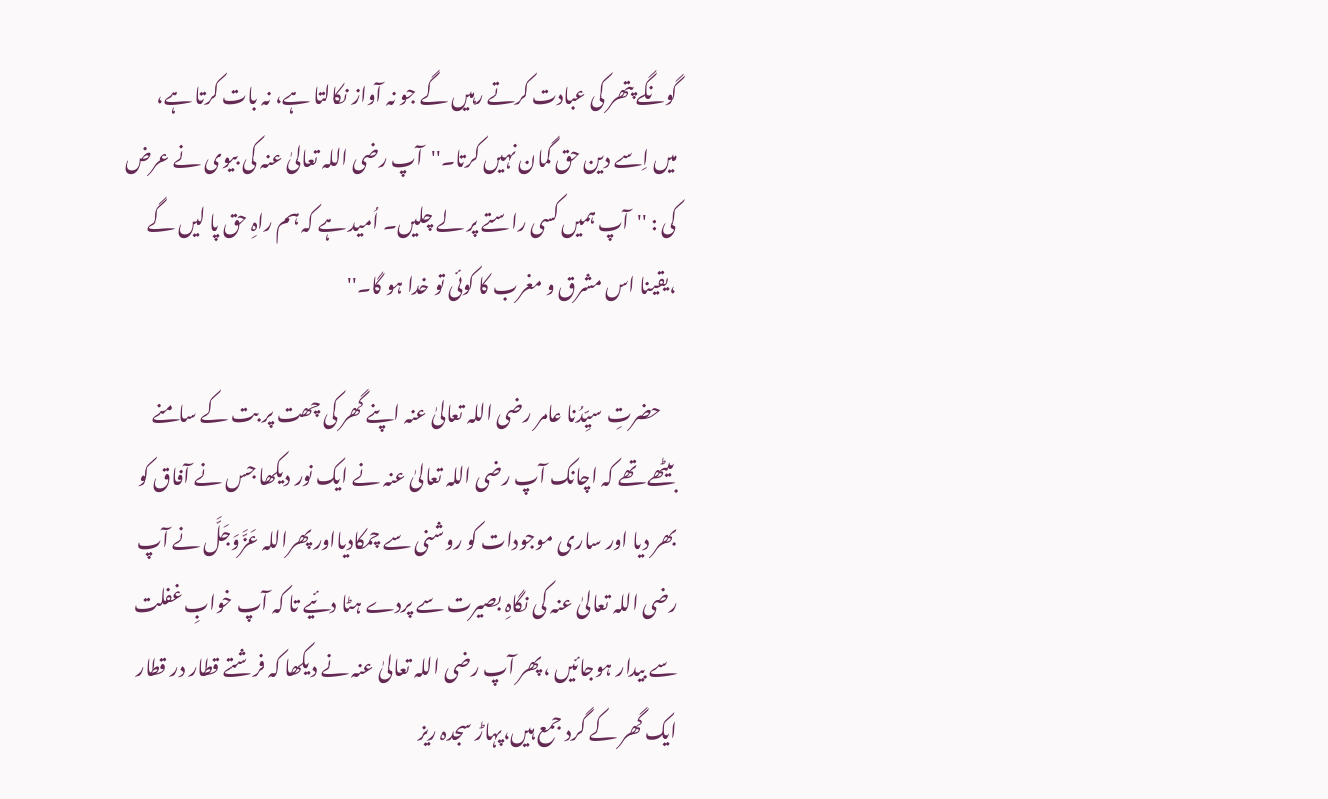گونگے پتھر کی عبادت کرتے رہیں گے جو نہ آواز نکالتا ہے، نہ بات کرتا ہے، میں اِسے دین حق گمان نہیں کرتا۔''آپ رضی اللہ تعالیٰ عنہ کی بیوی نے عرض کی : ''آپ ہمیں کسی راستے پر لے چلیں۔ اُمید ہے کہ ہم راہِ حق پا لیں گے ،یقینا اس مشرق و مغرب کا کوئی تو خدا ہو گا۔''

    حضرتِ سیِّدُنا عامر رضی اللہ تعالیٰ عنہ اپنے گھر کی چھت پر بت کے سامنے بیٹھے تھے کہ اچانک آپ رضی اللہ تعالیٰ عنہ نے ایک نور دیکھا جس نے آفاق کو بھر دیا اور ساری موجودات کو روشنی سے چمکادیااور پھراللہ عَزَّوَجَلَّ نے آپ رضی اللہ تعالیٰ عنہ کی نگاہِ بصیرت سے پردے ہٹا دئيے تا کہ آپ خوابِ غفلت سے بیدار ہوجائیں ،پھر آپ رضی اللہ تعالیٰ عنہ نے دیکھا کہ فرشتے قطار در قطار ایک گھر کے گرد جمع ہیں،پہاڑ سجدہ ریز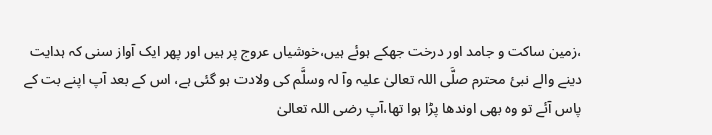،زمین ساکت و جامد اور درخت جھکے ہوئے ہیں،خوشیاں عروج پر ہیں اور پھر ایک آواز سنی کہ ہدایت دینے والے نبئ محترم صلَّی اللہ تعالیٰ علیہ وآ لہ وسلَّم کی ولادت ہو گئی ہے، اس کے بعد آپ اپنے بت کے پاس آئے تو وہ بھی اوندھا پڑا ہوا تھا،آپ رضی اللہ تعالیٰ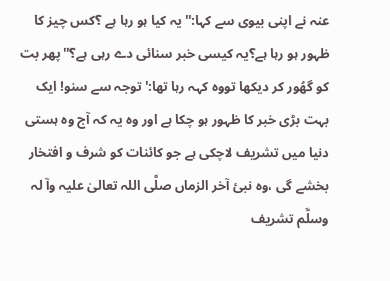عنہ نے اپنی بیوی سے کہا:''یہ کیا ہو رہا ہے ؟کس چیز کا ظہور ہو رہا ہے؟یہ کیسی خبر سنائی دے رہی ہے؟''پھر بت کو گھُور کر دیکھا تووہ کہہ رہا تھا:' توجہ سے سنو! ایک بہت بڑی خبر کا ظہور ہو چکا ہے اور وہ یہ کہ آج وہ ہستی دنیا میں تشریف لاچکی ہے جو کائنات کو شرف و افتخار بخشے گی ،وہ نبئ آخر الزماں صلَّی اللہ تعالیٰ علیہ وآ لہ وسلَّم تشریف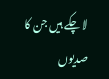لا چکے ہیں جن کا صدیوں